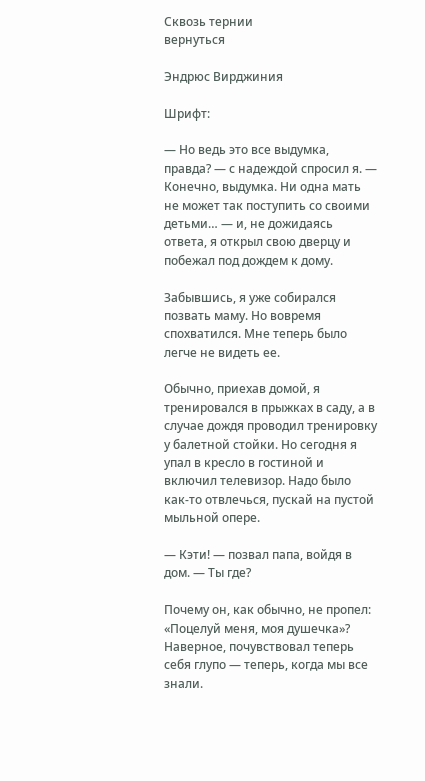Сквозь тернии
вернуться

Эндрюс Вирджиния

Шрифт:

— Но ведь это все выдумка, правда? — с надеждой спросил я. — Конечно, выдумка. Ни одна мать не может так поступить со своими детьми… — и, не дожидаясь ответа, я открыл свою дверцу и побежал под дождем к дому.

Забывшись, я уже собирался позвать маму. Но вовремя спохватился. Мне теперь было легче не видеть ее.

Обычно, приехав домой, я тренировался в прыжках в саду, а в случае дождя проводил тренировку у балетной стойки. Но сегодня я упал в кресло в гостиной и включил телевизор. Надо было как-то отвлечься, пускай на пустой мыльной опере.

— Кэти! — позвал папа, войдя в дом. — Ты где?

Почему он, как обычно, не пропел: «Поцелуй меня, моя душечка»? Наверное, почувствовал теперь себя глупо — теперь, когда мы все знали.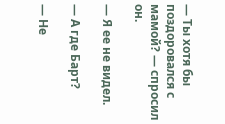— Ты хотя бы поздоровался с мамой? — спросил он.

— Я ее не видел.

— А где Барт?

— Не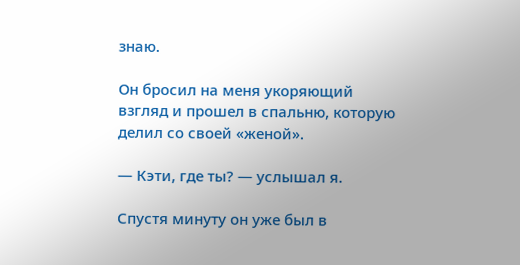знаю.

Он бросил на меня укоряющий взгляд и прошел в спальню, которую делил со своей «женой».

— Кэти, где ты? — услышал я.

Спустя минуту он уже был в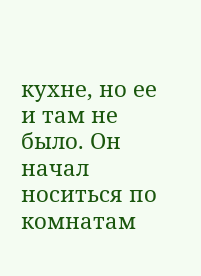кухне, но ее и там не было. Он начал носиться по комнатам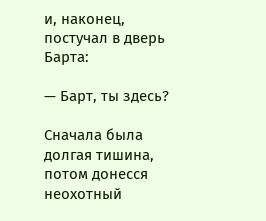и, наконец, постучал в дверь Барта:

— Барт, ты здесь?

Сначала была долгая тишина, потом донесся неохотный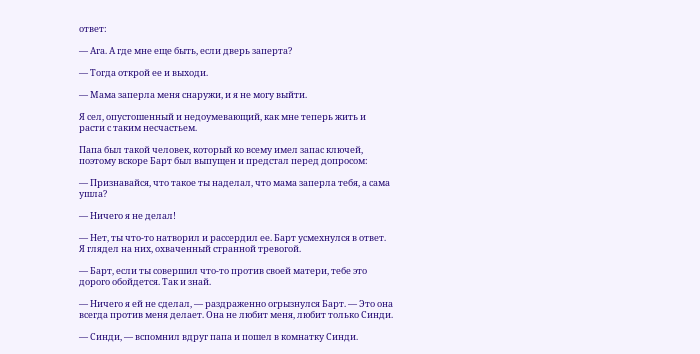ответ:

— Ага. А где мне еще быть, если дверь заперта?

— Тогда открой ее и выходи.

— Мама заперла меня снаружи, и я не могу выйти.

Я сел, опустошенный и недоумевающий, как мне теперь жить и расти с таким несчастьем.

Папа был такой человек, который ко всему имел запас ключей, поэтому вскоре Барт был выпущен и предстал перед допросом:

— Признавайся, что такое ты наделал, что мама заперла тебя, а сама ушла?

— Ничего я не делал!

— Нет, ты что-то натворил и рассердил ее. Барт усмехнулся в ответ. Я глядел на них, охваченный странной тревогой.

— Барт, если ты совершил что-то против своей матери, тебе это дорого обойдется. Так и знай.

— Ничего я ей не сделал, — раздраженно огрызнулся Барт. — Это она всегда против меня делает. Она не любит меня, любит только Синди.

— Синди, — вспомнил вдруг папа и пошел в комнатку Синди.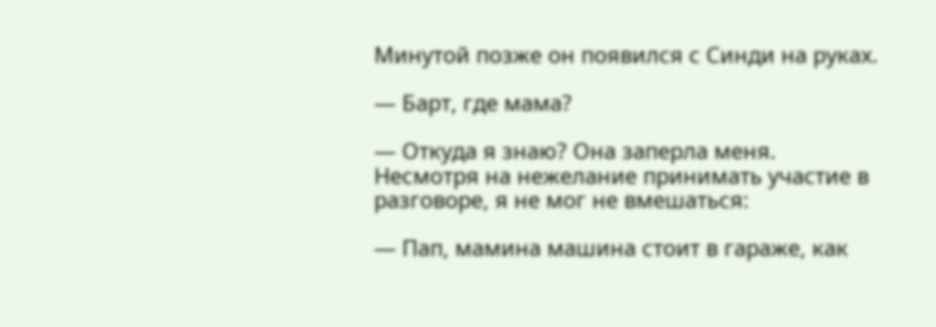Минутой позже он появился с Синди на руках.

— Барт, где мама?

— Откуда я знаю? Она заперла меня. Несмотря на нежелание принимать участие в разговоре, я не мог не вмешаться:

— Пап, мамина машина стоит в гараже, как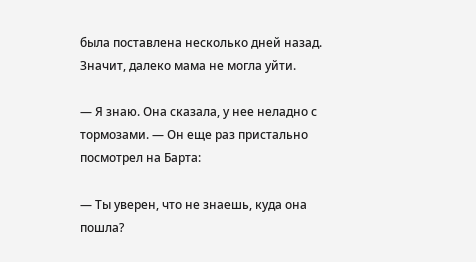была поставлена несколько дней назад. Значит, далеко мама не могла уйти.

— Я знаю. Она сказала, у нее неладно с тормозами. — Он еще раз пристально посмотрел на Барта:

— Ты уверен, что не знаешь, куда она пошла?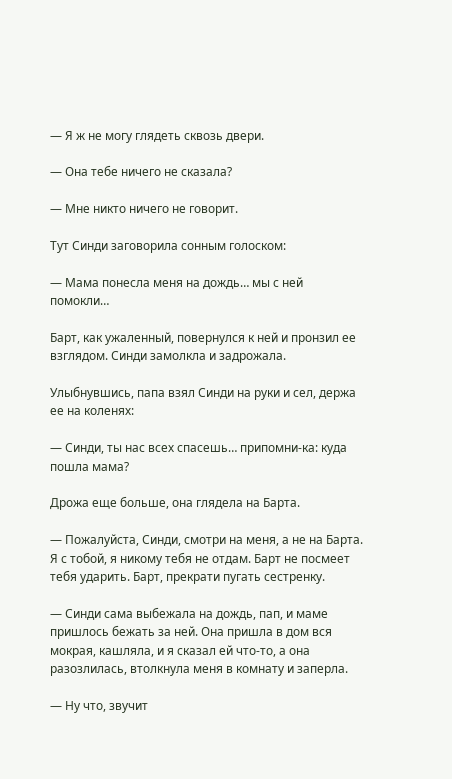— Я ж не могу глядеть сквозь двери.

— Она тебе ничего не сказала?

— Мне никто ничего не говорит.

Тут Синди заговорила сонным голоском:

— Мама понесла меня на дождь… мы с ней помокли…

Барт, как ужаленный, повернулся к ней и пронзил ее взглядом. Синди замолкла и задрожала.

Улыбнувшись, папа взял Синди на руки и сел, держа ее на коленях:

— Синди, ты нас всех спасешь… припомни-ка: куда пошла мама?

Дрожа еще больше, она глядела на Барта.

— Пожалуйста, Синди, смотри на меня, а не на Барта. Я с тобой, я никому тебя не отдам. Барт не посмеет тебя ударить. Барт, прекрати пугать сестренку.

— Синди сама выбежала на дождь, пап, и маме пришлось бежать за ней. Она пришла в дом вся мокрая, кашляла, и я сказал ей что-то, а она разозлилась, втолкнула меня в комнату и заперла.

— Ну что, звучит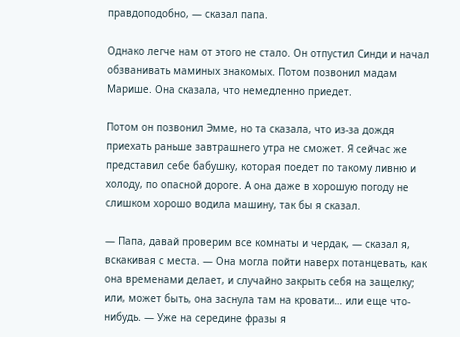правдоподобно, — сказал папа.

Однако легче нам от этого не стало. Он отпустил Синди и начал обзванивать маминых знакомых. Потом позвонил мадам Марише. Она сказала, что немедленно приедет.

Потом он позвонил Эмме, но та сказала, что из-за дождя приехать раньше завтрашнего утра не сможет. Я сейчас же представил себе бабушку, которая поедет по такому ливню и холоду, по опасной дороге. А она даже в хорошую погоду не слишком хорошо водила машину, так бы я сказал.

— Папа, давай проверим все комнаты и чердак, — сказал я, вскакивая с места. — Она могла пойти наверх потанцевать, как она временами делает, и случайно закрыть себя на защелку; или, может быть, она заснула там на кровати… или еще что-нибудь. — Уже на середине фразы я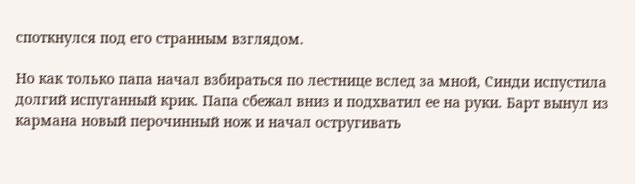споткнулся под его странным взглядом.

Но как только папа начал взбираться по лестнице вслед за мной, Синди испустила долгий испуганный крик. Папа сбежал вниз и подхватил ее на руки. Барт вынул из кармана новый перочинный нож и начал остругивать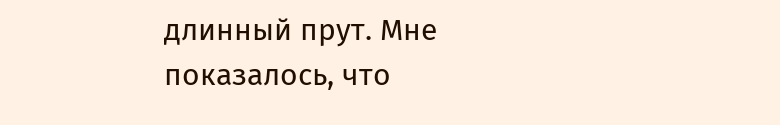длинный прут. Мне показалось, что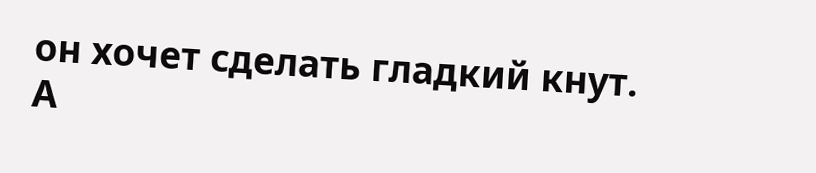он хочет сделать гладкий кнут. А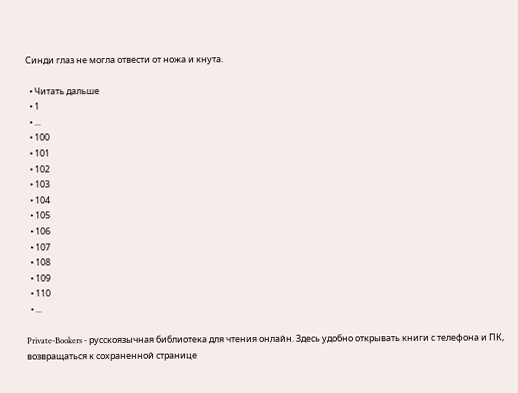Синди глаз не могла отвести от ножа и кнута.

  • Читать дальше
  • 1
  • ...
  • 100
  • 101
  • 102
  • 103
  • 104
  • 105
  • 106
  • 107
  • 108
  • 109
  • 110
  • ...

Private-Bookers - русскоязычная библиотека для чтения онлайн. Здесь удобно открывать книги с телефона и ПК, возвращаться к сохраненной странице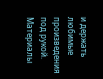и держать любимые произведения под рукой. Материалы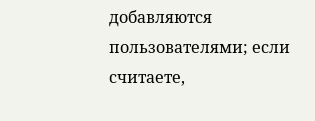добавляются пользователями; если считаете,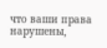что ваши права нарушены,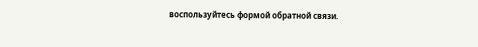воспользуйтесь формой обратной связи.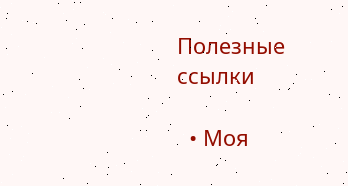Полезные ссылки

  • Моя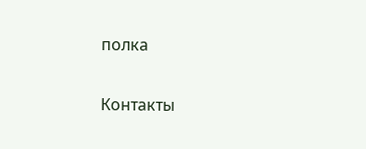полка

Контакты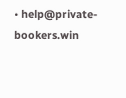• help@private-bookers.win